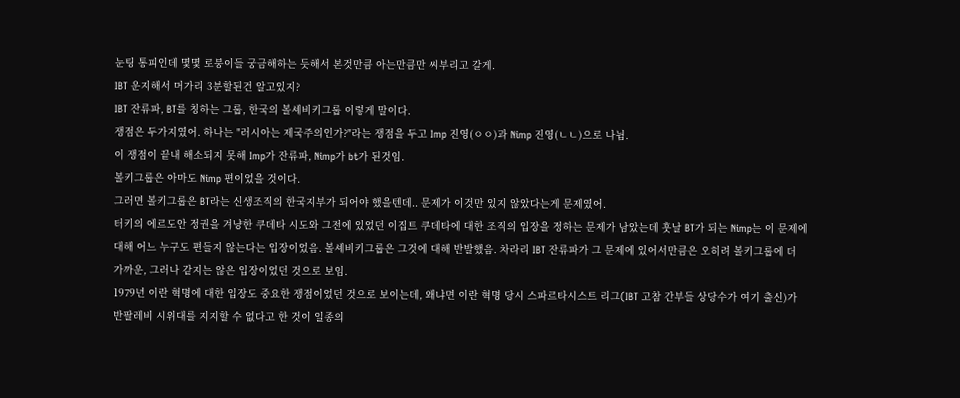눈팅 통피인데 몇몇 로붕이들 궁금해하는 듯해서 본것만큼 아는만큼만 씨부리고 갈게.
IBT 운지해서 머가리 3분할된건 알고있지?
IBT 잔류파, BT를 칭하는 그룹, 한국의 볼셰비키그룹 이렇게 말이다.
쟁점은 두가지였어. 하나는 "러시아는 제국주의인가?"라는 쟁점을 두고 Imp 진영(ㅇㅇ)과 Nimp 진영(ㄴㄴ)으로 나뉨.
이 쟁점이 끝내 해소되지 못해 Imp가 잔류파, Nimp가 bt가 된것임.
볼키그룹은 아마도 Nimp 편이었을 것이다.
그러면 볼키그룹은 BT라는 신생조직의 한국지부가 되어야 했을텐데.. 문제가 이것만 있지 않았다는게 문제였어.
터키의 에르도안 정권을 겨냥한 쿠데타 시도와 그전에 있었던 이집트 쿠데타에 대한 조직의 입장을 정하는 문제가 남았는데 훗날 BT가 되는 Nimp는 이 문제에 대해 어느 누구도 편들지 않는다는 입장이었음. 볼셰비키그룹은 그것에 대해 반발했음. 차라리 IBT 잔류파가 그 문제에 있어서만큼은 오히려 볼키그룹에 더 가까운, 그러나 같지는 않은 입장이었던 것으로 보임.
1979년 이란 혁명에 대한 입장도 중요한 쟁점이었던 것으로 보이는데, 왜냐면 이란 혁명 당시 스파르타시스트 리그(IBT 고참 간부들 상당수가 여기 출신)가 반팔레비 시위대를 지지할 수 없다고 한 것이 일종의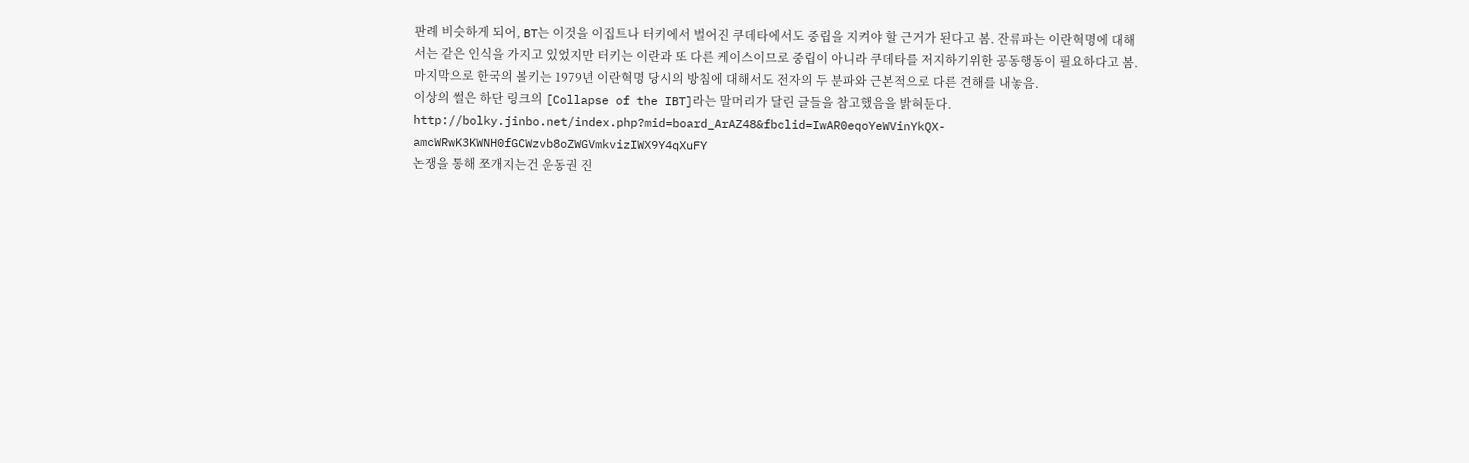판례 비슷하게 되어, BT는 이것을 이집트나 터키에서 벌어진 쿠데타에서도 중립을 지켜야 할 근거가 된다고 봄. 잔류파는 이란혁명에 대해서는 같은 인식을 가지고 있었지만 터키는 이란과 또 다른 케이스이므로 중립이 아니라 쿠데타를 저지하기위한 공동행동이 필요하다고 봄. 마지막으로 한국의 볼키는 1979년 이란혁명 당시의 방침에 대해서도 전자의 두 분파와 근본적으로 다른 견해를 내놓음.
이상의 썰은 하단 링크의 [Collapse of the IBT]라는 말머리가 달린 글들을 참고했음을 밝혀둔다.
http://bolky.jinbo.net/index.php?mid=board_ArAZ48&fbclid=IwAR0eqoYeWVinYkQX-amcWRwK3KWNH0fGCWzvb8oZWGVmkvizIWX9Y4qXuFY
논쟁을 통해 쪼개지는건 운동권 진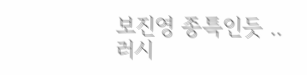보진영 종특인듯 ..
러시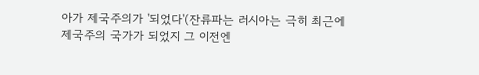아가 제국주의가 '되었다'(잔류파는 러시아는 극히 최근에 제국주의 국가가 되었지 그 이전엔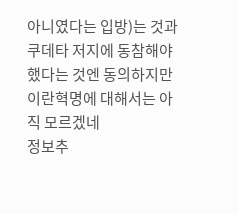아니였다는 입방)는 것과 쿠데타 저지에 동참해야 했다는 것엔 동의하지만 이란혁명에 대해서는 아직 모르겠네
정보추